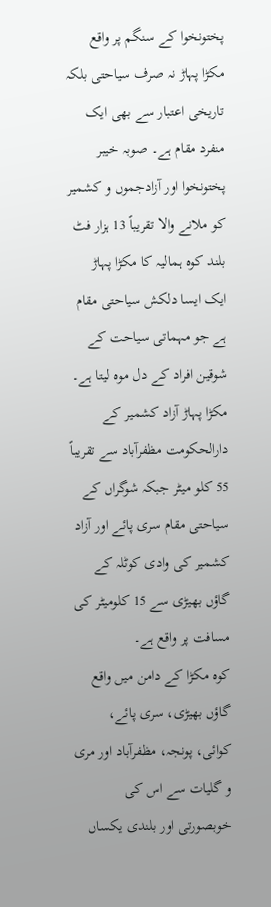پختونخوا کے سنگم پر واقع مکڑا پہاڑ نہ صرف سیاحتی بلکہ تاریخی اعتبار سے بھی ایک منفرد مقام ہے۔ صوبہ خیبر پختونخوا اور آزادجموں و کشمیر کو ملانے والا تقریباً 13 ہزار فٹ بلند کوہ ہمالیہ کا مکڑا پہاڑ ایک ایسا دلکش سیاحتی مقام ہے جو مہماتی سیاحت کے شوقین افراد کے دل موہ لیتا ہے۔
مکڑا پہاڑ آزاد کشمیر کے دارالحکومت مظفرآباد سے تقریباً 55 کلو میٹر جبکہ شوگراں کے سیاحتی مقام سری پائے اور آزاد کشمیر کی وادی کوٹلہ کے گاؤں بھیڑی سے 15 کلومیٹر کی مسافت پر واقع ہے۔
کوہ مکڑا کے دامن میں واقع گاؤں بھیڑی، سری پائے، کوائی، پونجہ، مظفرآباد اور مری و گلیات سے اس کی خوبصورتی اور بلندی یکساں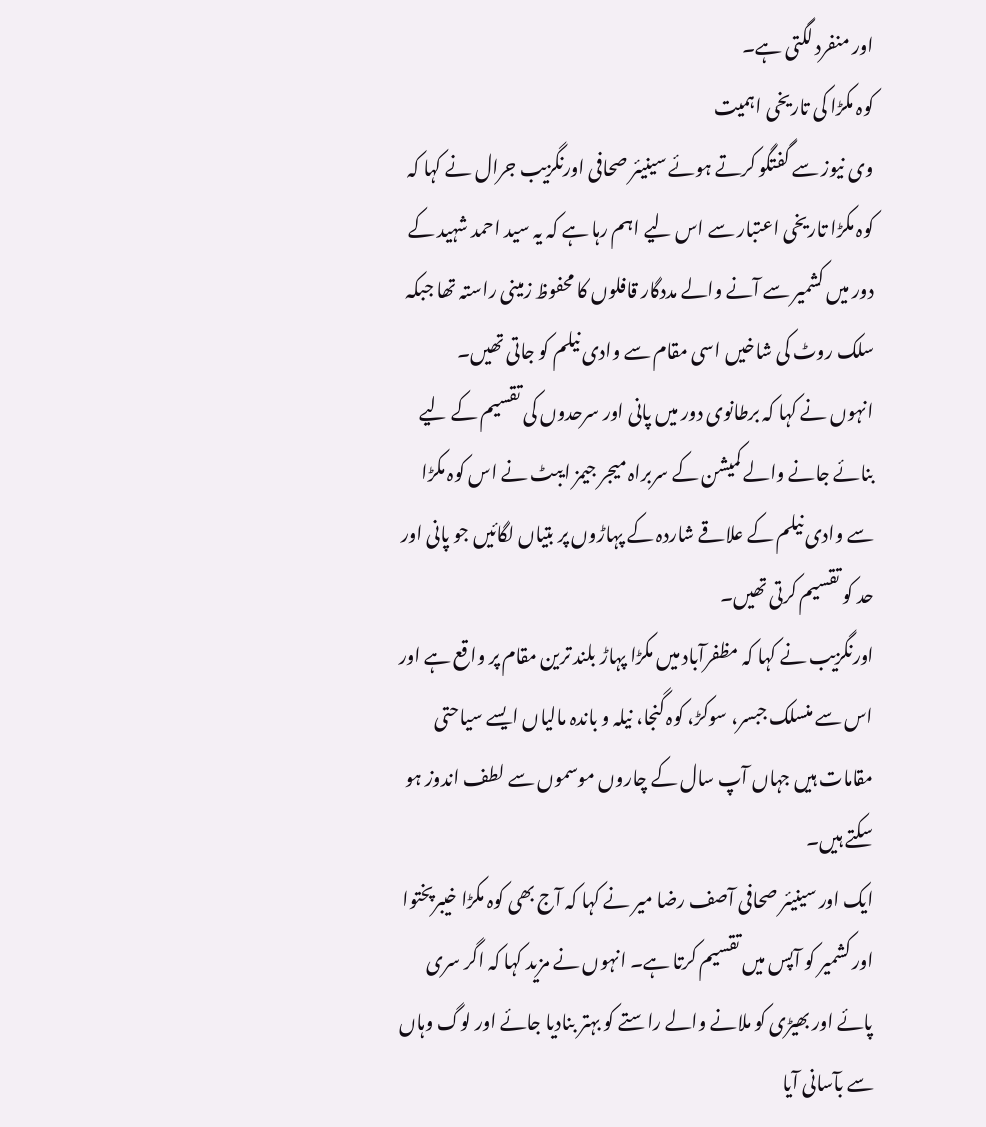اور منفرد لگتی ہے۔
کوہ مکڑا کی تاریخی اہمیت
وی نیوز سے گفتگو کرتے ہوئے سینیئر صحافی اورنگزیب جرال نے کہا کہ کوہ مکڑا تاریخی اعتبار سے اس لیے اہم رہا ہے کہ یہ سید احمد شہید کے دور میں کشمیر سے آنے والے مددگار قافلوں کا محفوظ زمینی راستہ تھا جبکہ سلک روٹ کی شاخیں اسی مقام سے وادی نیلم کو جاتی تھیں۔
انہوں نے کہا کہ برطانوی دور میں پانی اور سرحدوں کی تقسیم کے لیے بنائے جانے والے کمیشن کے سربراہ میجر جیمز ایبٹ نے اس کوہ مکڑا سے وادی نیلم کے علاقے شاردہ کے پہاڑوں پر بتیاں لگائیں جو پانی اور حد کو تقسیم کرتی تھیں۔
اورنگزیب نے کہا کہ مظفرآباد میں مکڑا پہاڑ بلند ترین مقام پر واقع ہے اور اس سے منسلک جبسر، سوکڑ، کوہ گنجا، نیلہ و باندہ مالیاں ایسے سیاحتی مقامات ہیں جہاں آپ سال کے چاروں موسموں سے لطف اندوز ہو سکتے ہیں۔
ایک اور سینیئر صحافی آصف رضا میر نے کہا کہ آج بھی کوہ مکڑا خیبرپختوا اور کشمیر کو آپس میں تقسیم کرتا ہے۔ انہوں نے مزید کہا کہ اگر سری پائے اور بھیڑی کو ملانے والے راستے کو بہتر بنادیا جائے اور لوگ وہاں سے بآسانی آیا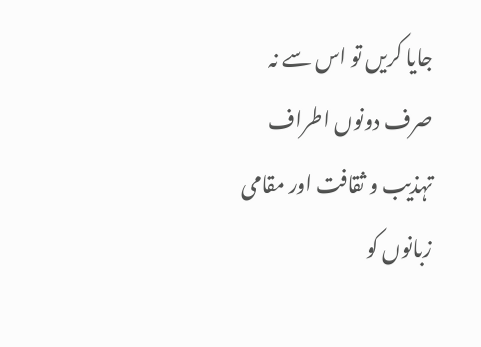جایا کریں تو اس سے نہ صرف دونوں اطراف تہذیب و ثقافت اور مقامی زبانوں کو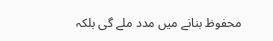محفوظ بنانے میں مدد ملے گی بلکہ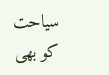سیاحت کو بھی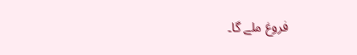فروغ ملے گا۔